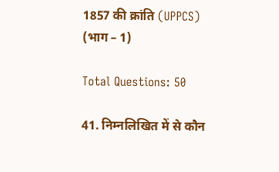1857 की क्रांति (UPPCS) (भाग – 1)

Total Questions: 50

41. निम्नलिखित में से कौन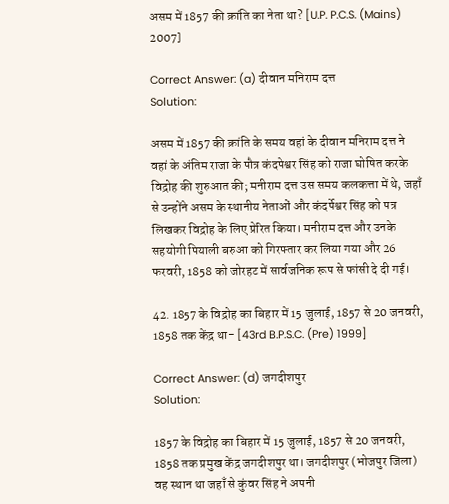असम में 1857 की क्रांति का नेता था? [U.P. P.C.S. (Mains) 2007]

Correct Answer: (a) दीवान मनिराम दत्त
Solution:

असम में 1857 की क्रांति के समय वहां के दीवान मनिराम दत्त ने वहां के अंतिम राजा के पौत्र कंदपेश्वर सिंह को राजा घोषित करके विद्रोह की शुरुआत की; मनीराम दत्त उस समय कलकत्ता में थे, जहाँ से उन्होंने असम के स्थानीय नेताओं और कंदर्पेश्वर सिंह को पत्र लिखकर विद्रोह के लिए प्रेरित किया। मनीराम दत्त और उनके सहयोगी पियाली बरुआ को गिरफ्तार कर लिया गया और 26 फरवरी, 1858 को जोरहट में सार्वजनिक रूप से फांसी दे दी गई।

42. 1857 के विद्रोह का बिहार में 15 जुलाई, 1857 से 20 जनवरी, 1858 तक केंद्र था- [43rd B.P.S.C. (Pre) 1999]

Correct Answer: (d) जगदीशपुर
Solution:

1857 के विद्रोह का बिहार में 15 जुलाई, 1857 से 20 जनवरी, 1858 तक प्रमुख केंद्र जगदीशपुर था। जगदीशपुर (भोजपुर जिला) वह स्थान था जहाँ से कुंवर सिंह ने अपनी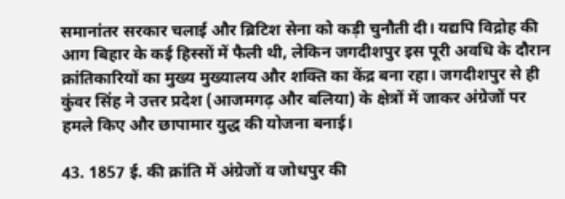समानांतर सरकार चलाई और ब्रिटिश सेना को कड़ी चुनौती दी। यद्यपि विद्रोह की आग बिहार के कई हिस्सों में फैली थी, लेकिन जगदीशपुर इस पूरी अवधि के दौरान क्रांतिकारियों का मुख्य मुख्यालय और शक्ति का केंद्र बना रहा। जगदीशपुर से ही कुंवर सिंह ने उत्तर प्रदेश (आजमगढ़ और बलिया) के क्षेत्रों में जाकर अंग्रेजों पर हमले किए और छापामार युद्ध की योजना बनाई।

43. 1857 ई. की क्रांति में अंग्रेजों व जोधपुर की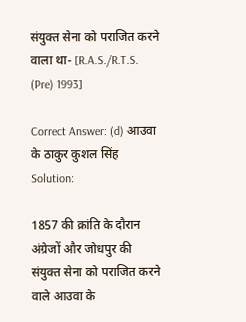संयुक्त सेना को पराजित करने वाला था- [R.A.S./R.T.S. (Pre) 1993]

Correct Answer: (d) आउवा के ठाकुर कुशल सिंह
Solution:

1857 की क्रांति के दौरान अंग्रेजों और जोधपुर की संयुक्त सेना को पराजित करने वाले आउवा के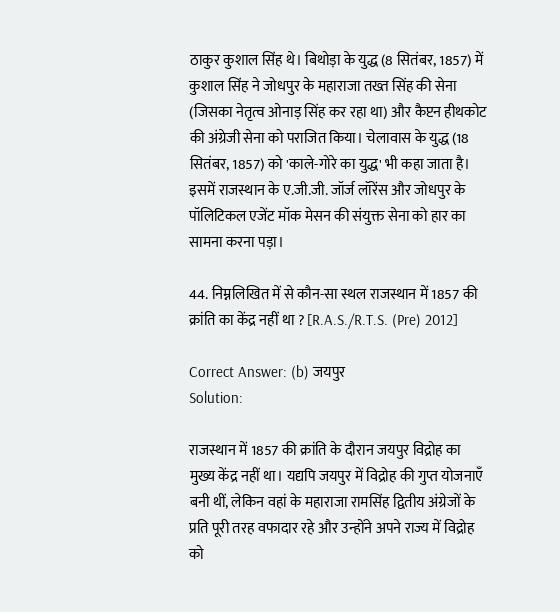ठाकुर कुशाल सिंह थे। बिथोड़ा के युद्ध (8 सितंबर, 1857) में कुशाल सिंह ने जोधपुर के महाराजा तख्त सिंह की सेना (जिसका नेतृत्व ओनाड़ सिंह कर रहा था) और कैप्टन हीथकोट की अंग्रेजी सेना को पराजित किया। चेलावास के युद्ध (18 सितंबर, 1857) को 'काले-गोरे का युद्ध' भी कहा जाता है। इसमें राजस्थान के ए.जी.जी. जॉर्ज लॉरेंस और जोधपुर के पॉलिटिकल एजेंट मॉक मेसन की संयुक्त सेना को हार का सामना करना पड़ा।

44. निम्नलिखित में से कौन-सा स्थल राजस्थान में 1857 की क्रांति का केंद्र नहीं था ? [R.A.S./R.T.S. (Pre) 2012]

Correct Answer: (b) जयपुर
Solution:

राजस्थान में 1857 की क्रांति के दौरान जयपुर विद्रोह का मुख्य केंद्र नहीं था। यद्यपि जयपुर में विद्रोह की गुप्त योजनाएँ बनी थीं, लेकिन वहां के महाराजा रामसिंह द्वितीय अंग्रेजों के प्रति पूरी तरह वफादार रहे और उन्होंने अपने राज्य में विद्रोह को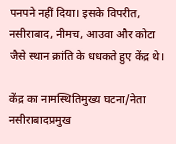पनपने नहीं दिया। इसके विपरीत, नसीराबाद, नीमच, आउवा और कोटा जैसे स्थान क्रांति के धधकते हुए केंद्र थे।

केंद्र का नामस्थितिमुख्य घटना/नेता
नसीराबादप्रमुख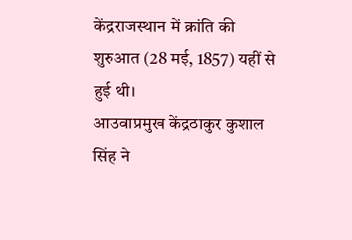केंद्रराजस्थान में क्रांति की शुरुआत (28 मई, 1857) यहीं से हुई थी।
आउवाप्रमुख केंद्रठाकुर कुशाल सिंह ने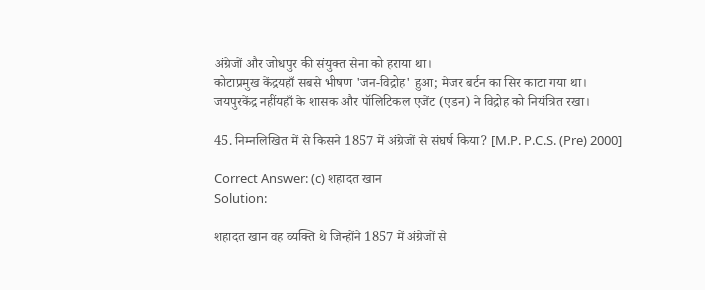अंग्रेजों और जोधपुर की संयुक्त सेना को हराया था।
कोटाप्रमुख केंद्रयहाँ सबसे भीषण 'जन-विद्रोह' हुआ; मेजर बर्टन का सिर काटा गया था।
जयपुरकेंद्र नहींयहाँ के शासक और पॉलिटिकल एजेंट (एडन) ने विद्रोह को नियंत्रित रखा।

45. निम्नलिखित में से किसने 1857 में अंग्रेजों से संघर्ष किया? [M.P. P.C.S. (Pre) 2000]

Correct Answer: (c) शहादत खान
Solution:

शहादत खान वह व्यक्ति थे जिन्होंने 1857 में अंग्रेजों से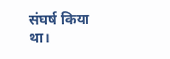संघर्ष किया था।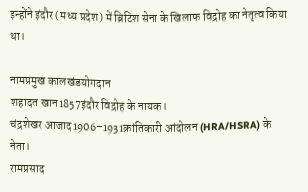इन्होंने इंदौर (मध्य प्रदेश) में ब्रिटिश सेना के खिलाफ विद्रोह का नेतृत्व किया था।

नामप्रमुख कालखंडयोगदान
शहादत खान1857इंदौर विद्रोह के नायक।
चंद्रशेखर आजाद1906–1931क्रांतिकारी आंदोलन (HRA/HSRA) के नेता।
रामप्रसाद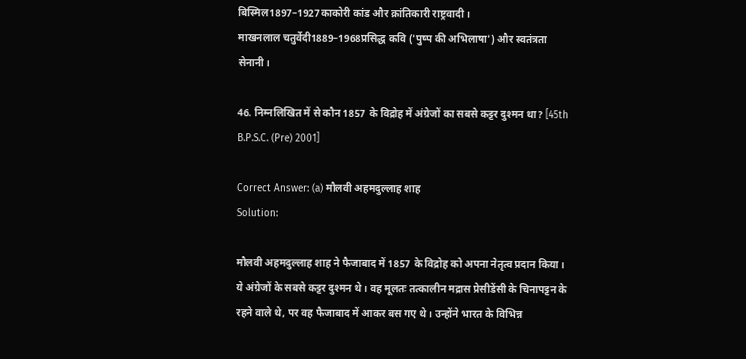बिस्मिल1897–1927काकोरी कांड और क्रांतिकारी राष्ट्रवादी।
माखनलाल चतुर्वेदी1889–1968प्रसिद्ध कवि ('पुष्प की अभिलाषा') और स्वतंत्रता सेनानी।

46. निम्नलिखित में से कौन 1857 के विद्रोह में अंग्रेजों का सबसे कट्टर दुश्मन था? [45th B.P.S.C. (Pre) 2001]

Correct Answer: (a) मौलवी अहमदुल्लाह शाह
Solution:

मौलवी अहमदुल्लाह शाह ने फैजाबाद में 1857 के विद्रोह को अपना नेतृत्व प्रदान किया। ये अंग्रेजों के सबसे कट्टर दुश्मन थे। वह मूलतः तत्कालीन मद्रास प्रेसीडेंसी के चिनापट्टन के रहने वाले थे, पर वह फैजाबाद में आकर बस गए थे। उन्होंने भारत के विभिन्न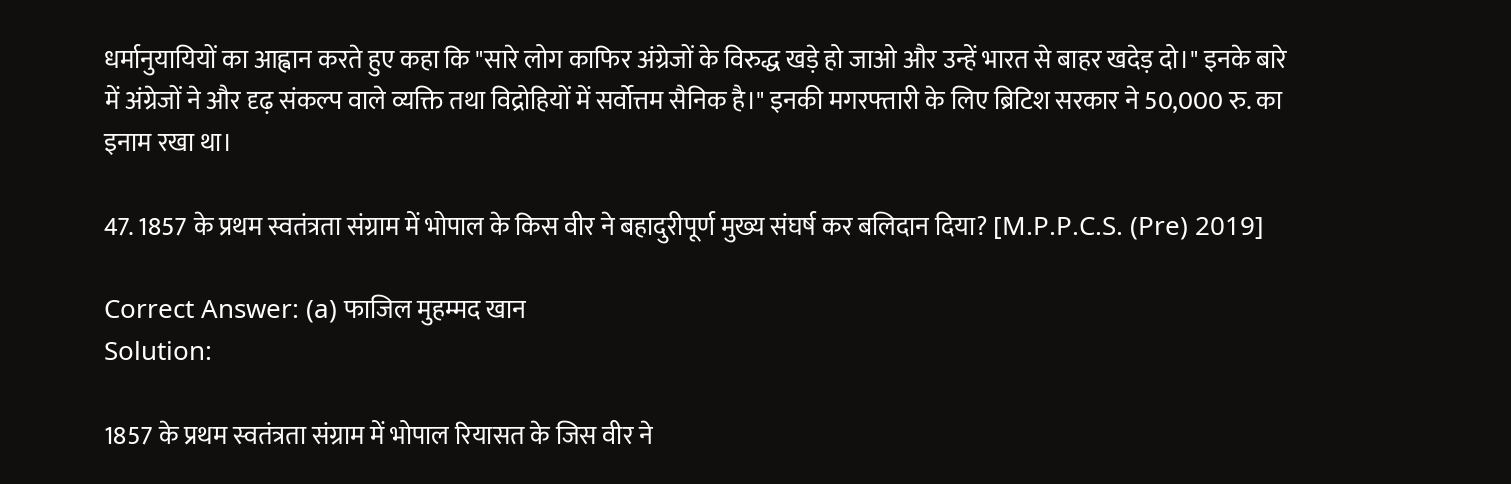धर्मानुयायियों का आह्वान करते हुए कहा कि "सारे लोग काफिर अंग्रेजों के विरुद्ध खड़े हो जाओ और उन्हें भारत से बाहर खदेड़ दो।" इनके बारे में अंग्रेजों ने और दृढ़ संकल्प वाले व्यक्ति तथा विद्रोहियों में सर्वोत्तम सैनिक है।" इनकी मगरफ्तारी के लिए ब्रिटिश सरकार ने 50,000 रु. का इनाम रखा था।

47. 1857 के प्रथम स्वतंत्रता संग्राम में भोपाल के किस वीर ने बहादुरीपूर्ण मुख्य संघर्ष कर बलिदान दिया? [M.P.P.C.S. (Pre) 2019]

Correct Answer: (a) फाजिल मुहम्मद खान
Solution:

1857 के प्रथम स्वतंत्रता संग्राम में भोपाल रियासत के जिस वीर ने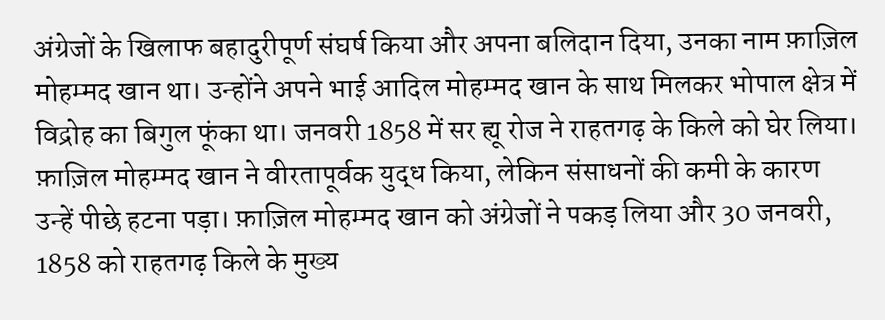अंग्रेजों के खिलाफ बहादुरीपूर्ण संघर्ष किया और अपना बलिदान दिया, उनका नाम फ़ाज़िल मोहम्मद खान था। उन्होंने अपने भाई आदिल मोहम्मद खान के साथ मिलकर भोपाल क्षेत्र में विद्रोह का बिगुल फूंका था। जनवरी 1858 में सर ह्यू रोज ने राहतगढ़ के किले को घेर लिया। फ़ाज़िल मोहम्मद खान ने वीरतापूर्वक युद्ध किया, लेकिन संसाधनों की कमी के कारण उन्हें पीछे हटना पड़ा। फ़ाज़िल मोहम्मद खान को अंग्रेजों ने पकड़ लिया और 30 जनवरी, 1858 को राहतगढ़ किले के मुख्य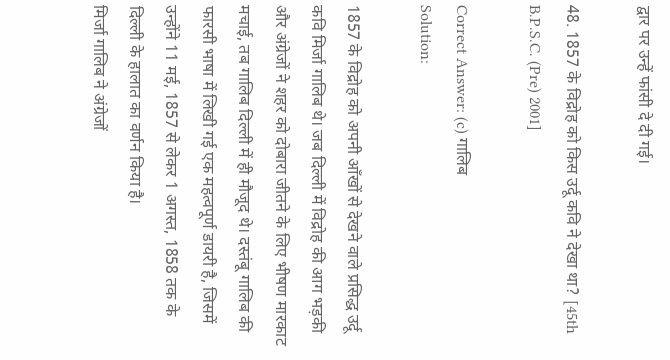द्वार पर उन्हें फांसी दे दी गई।

48. 1857 के विद्रोह को किस उर्दू कवि ने देखा था? [45th B.P.S.C. (Pre) 2001]

Correct Answer: (c) गालिब
Solution:

1857 के विद्रोह को अपनी आँखों से देखने वाले प्रसिद्ध उर्दू कवि मिर्जा गालिब थे। जब दिल्ली में विद्रोह की आग भड़की और अंग्रेजों ने शहर को दोबारा जीतने के लिए भीषण मारकाट मचाई, तब गालिब दिल्ली में ही मौजूद थे। दस्तंबू गालिब की फारसी भाषा में लिखी गई एक महत्वपूर्ण डायरी है, जिसमें उन्होंने 11 मई, 1857 से लेकर 1 अगस्त, 1858 तक के दिल्ली के हालात का वर्णन किया है।
मिर्जा गालिब ने अंग्रेजों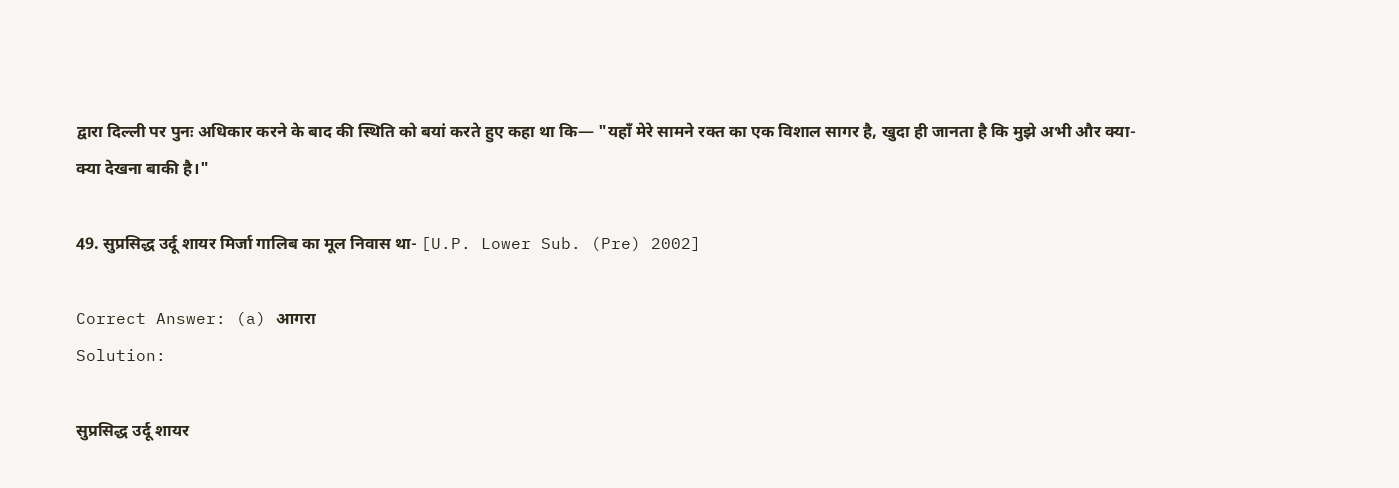द्वारा दिल्ली पर पुनः अधिकार करने के बाद की स्थिति को बयां करते हुए कहा था कि— "यहाँ मेरे सामने रक्त का एक विशाल सागर है, खुदा ही जानता है कि मुझे अभी और क्या-क्या देखना बाकी है।"

49. सुप्रसिद्ध उर्दू शायर मिर्जा गालिब का मूल निवास था- [U.P. Lower Sub. (Pre) 2002]

Correct Answer: (a) आगरा
Solution:

सुप्रसिद्ध उर्दू शायर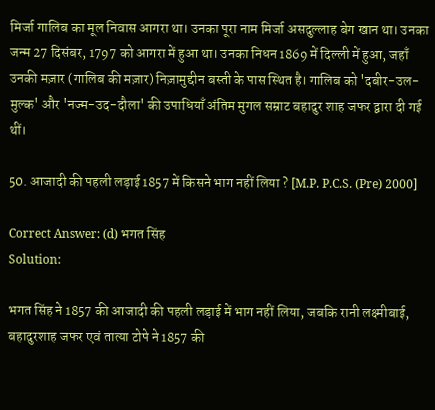मिर्जा गालिब का मूल निवास आगरा था। उनका पूरा नाम मिर्जा असदुल्लाह बेग खान था। उनका जन्म 27 दिसंबर, 1797 को आगरा में हुआ था। उनका निधन 1869 में दिल्ली में हुआ, जहाँ उनकी मज़ार (गालिब की मज़ार) निज़ामुद्दीन बस्ती के पास स्थित है। गालिब को 'दबीर-उल-मुल्क' और 'नज्म-उद-दौला' की उपाधियाँ अंतिम मुगल सम्राट बहादुर शाह जफर द्वारा दी गई थीं।

50. आजादी की पहली लड़ाई 1857 में किसने भाग नहीं लिया ? [M.P. P.C.S. (Pre) 2000]

Correct Answer: (d) भगत सिंह
Solution:

भगत सिंह ने 1857 की आजादी की पहली लड़ाई में भाग नहीं लिया, जबकि रानी लक्ष्मीबाई, बहादुरशाह जफर एवं तात्या टोपे ने 1857 की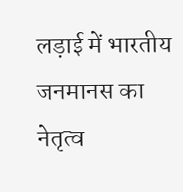लड़ाई में भारतीय जनमानस का नेतृत्व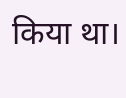किया था।